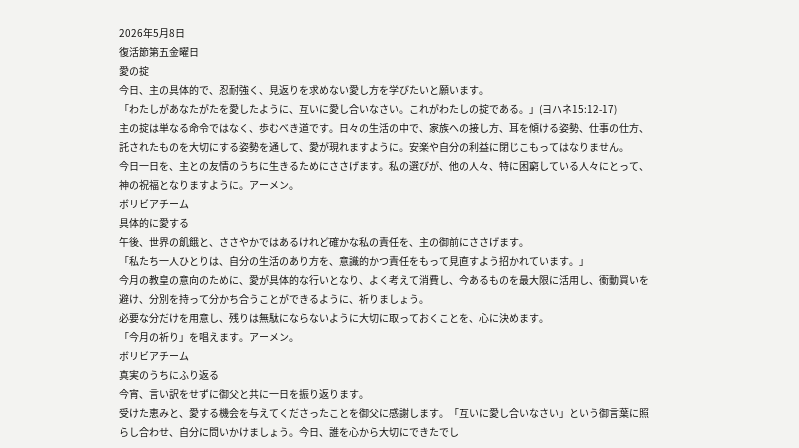2026年5月8日
復活節第五金曜日
愛の掟
今日、主の具体的で、忍耐強く、見返りを求めない愛し方を学びたいと願います。
「わたしがあなたがたを愛したように、互いに愛し合いなさい。これがわたしの掟である。」(ヨハネ15:12-17)
主の掟は単なる命令ではなく、歩むべき道です。日々の生活の中で、家族への接し方、耳を傾ける姿勢、仕事の仕方、託されたものを大切にする姿勢を通して、愛が現れますように。安楽や自分の利益に閉じこもってはなりません。
今日一日を、主との友情のうちに生きるためにささげます。私の選びが、他の人々、特に困窮している人々にとって、神の祝福となりますように。アーメン。
ボリビアチーム
具体的に愛する
午後、世界の飢餓と、ささやかではあるけれど確かな私の責任を、主の御前にささげます。
「私たち一人ひとりは、自分の生活のあり方を、意識的かつ責任をもって見直すよう招かれています。」
今月の教皇の意向のために、愛が具体的な行いとなり、よく考えて消費し、今あるものを最大限に活用し、衝動買いを避け、分別を持って分かち合うことができるように、祈りましょう。
必要な分だけを用意し、残りは無駄にならないように大切に取っておくことを、心に決めます。
「今月の祈り」を唱えます。アーメン。
ボリビアチーム
真実のうちにふり返る
今宵、言い訳をせずに御父と共に一日を振り返ります。
受けた恵みと、愛する機会を与えてくださったことを御父に感謝します。「互いに愛し合いなさい」という御言葉に照らし合わせ、自分に問いかけましょう。今日、誰を心から大切にできたでし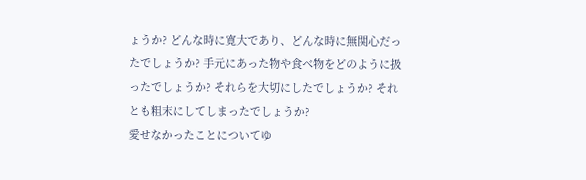ょうか? どんな時に寛大であり、どんな時に無関心だったでしょうか? 手元にあった物や食べ物をどのように扱ったでしょうか? それらを大切にしたでしょうか? それとも粗末にしてしまったでしょうか?
愛せなかったことについてゆ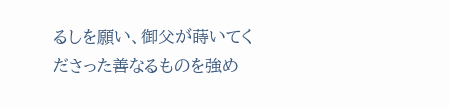るしを願い、御父が蒔いてくださった善なるものを強め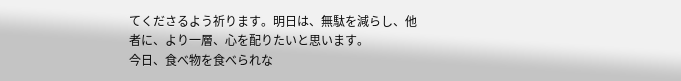てくださるよう祈ります。明日は、無駄を減らし、他者に、より一層、心を配りたいと思います。
今日、食べ物を食べられな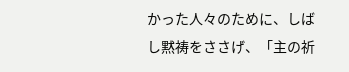かった人々のために、しばし黙祷をささげ、「主の祈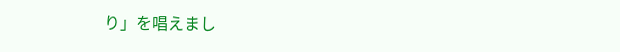り」を唱えまし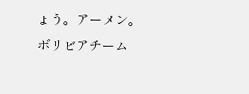ょう。アーメン。
ボリビアチーム